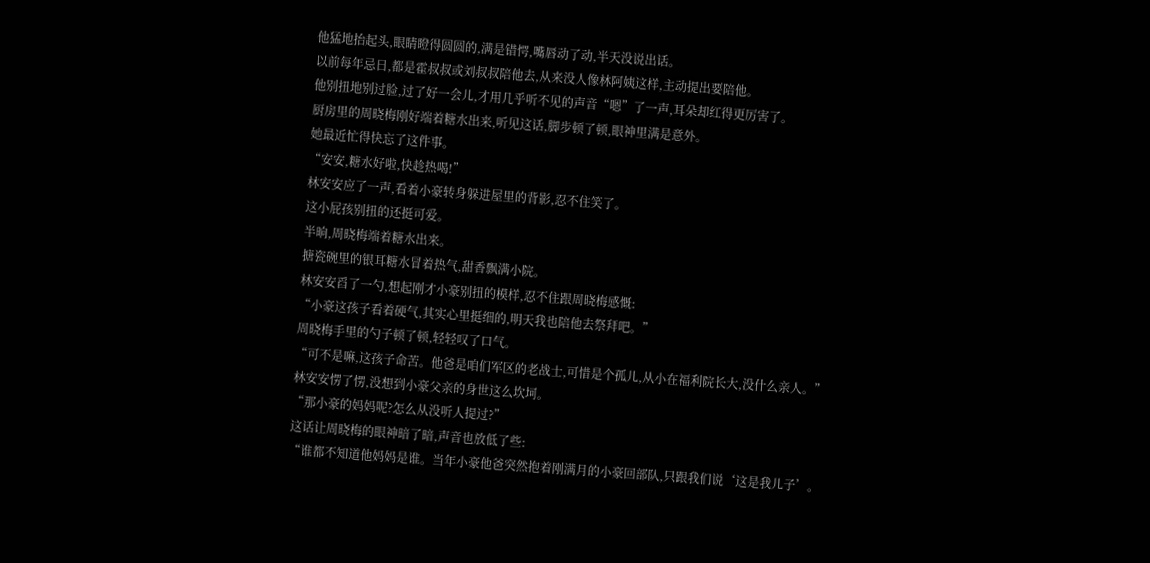他猛地抬起头,眼睛瞪得圆圆的,满是错愕,嘴唇动了动,半天没说出话。
以前每年忌日,都是霍叔叔或刘叔叔陪他去,从来没人像林阿姨这样,主动提出要陪他。
他别扭地别过脸,过了好一会儿,才用几乎听不见的声音“嗯”了一声,耳朵却红得更厉害了。
厨房里的周晓梅刚好端着糖水出来,听见这话,脚步顿了顿,眼神里满是意外。
她最近忙得快忘了这件事。
“安安,糖水好啦,快趁热喝!”
林安安应了一声,看着小豪转身躲进屋里的背影,忍不住笑了。
这小屁孩别扭的还挺可爱。
半晌,周晓梅端着糖水出来。
搪瓷碗里的银耳糖水冒着热气,甜香飘满小院。
林安安舀了一勺,想起刚才小豪别扭的模样,忍不住跟周晓梅感慨:
“小豪这孩子看着硬气,其实心里挺细的,明天我也陪他去祭拜吧。”
周晓梅手里的勺子顿了顿,轻轻叹了口气。
“可不是嘛,这孩子命苦。他爸是咱们军区的老战士,可惜是个孤儿,从小在福利院长大,没什么亲人。”
林安安愣了愣,没想到小豪父亲的身世这么坎坷。
“那小豪的妈妈呢?怎么从没听人提过?”
这话让周晓梅的眼神暗了暗,声音也放低了些:
“谁都不知道他妈妈是谁。当年小豪他爸突然抱着刚满月的小豪回部队,只跟我们说‘这是我儿子’。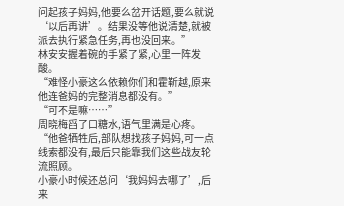问起孩子妈妈,他要么岔开话题,要么就说‘以后再讲’。结果没等他说清楚,就被派去执行紧急任务,再也没回来。”
林安安握着碗的手紧了紧,心里一阵发酸。
“难怪小豪这么依赖你们和霍靳越,原来他连爸妈的完整消息都没有。”
“可不是嘛……”
周晓梅舀了口糖水,语气里满是心疼。
“他爸牺牲后,部队想找孩子妈妈,可一点线索都没有,最后只能靠我们这些战友轮流照顾。
小豪小时候还总问‘我妈妈去哪了’,后来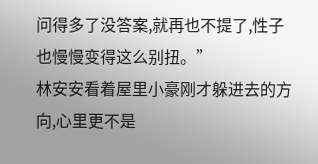问得多了没答案,就再也不提了,性子也慢慢变得这么别扭。”
林安安看着屋里小豪刚才躲进去的方向,心里更不是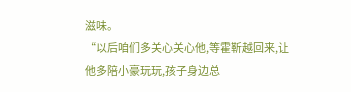滋味。
“以后咱们多关心关心他,等霍靳越回来,让他多陪小豪玩玩,孩子身边总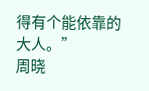得有个能依靠的大人。”
周晓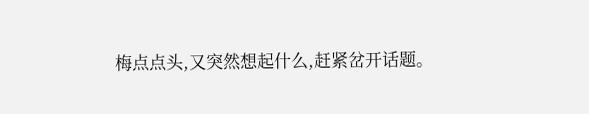梅点点头,又突然想起什么,赶紧岔开话题。